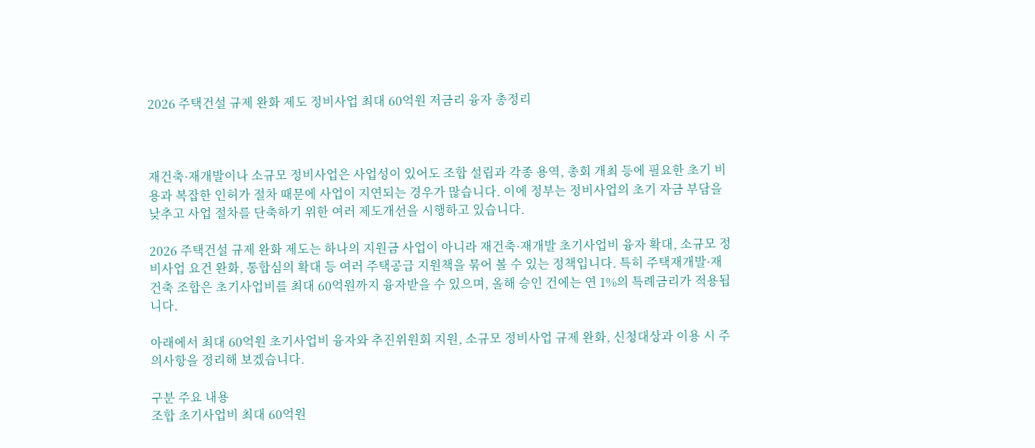2026 주택건설 규제 완화 제도 정비사업 최대 60억원 저금리 융자 총정리



재건축·재개발이나 소규모 정비사업은 사업성이 있어도 조합 설립과 각종 용역, 총회 개최 등에 필요한 초기 비용과 복잡한 인허가 절차 때문에 사업이 지연되는 경우가 많습니다. 이에 정부는 정비사업의 초기 자금 부담을 낮추고 사업 절차를 단축하기 위한 여러 제도개선을 시행하고 있습니다.

2026 주택건설 규제 완화 제도는 하나의 지원금 사업이 아니라 재건축·재개발 초기사업비 융자 확대, 소규모 정비사업 요건 완화, 통합심의 확대 등 여러 주택공급 지원책을 묶어 볼 수 있는 정책입니다. 특히 주택재개발·재건축 조합은 초기사업비를 최대 60억원까지 융자받을 수 있으며, 올해 승인 건에는 연 1%의 특례금리가 적용됩니다.

아래에서 최대 60억원 초기사업비 융자와 추진위원회 지원, 소규모 정비사업 규제 완화, 신청대상과 이용 시 주의사항을 정리해 보겠습니다.

구분 주요 내용
조합 초기사업비 최대 60억원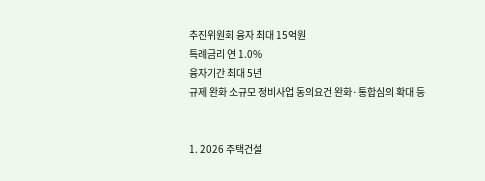추진위원회 융자 최대 15억원
특례금리 연 1.0%
융자기간 최대 5년
규제 완화 소규모 정비사업 동의요건 완화·통합심의 확대 등


1. 2026 주택건설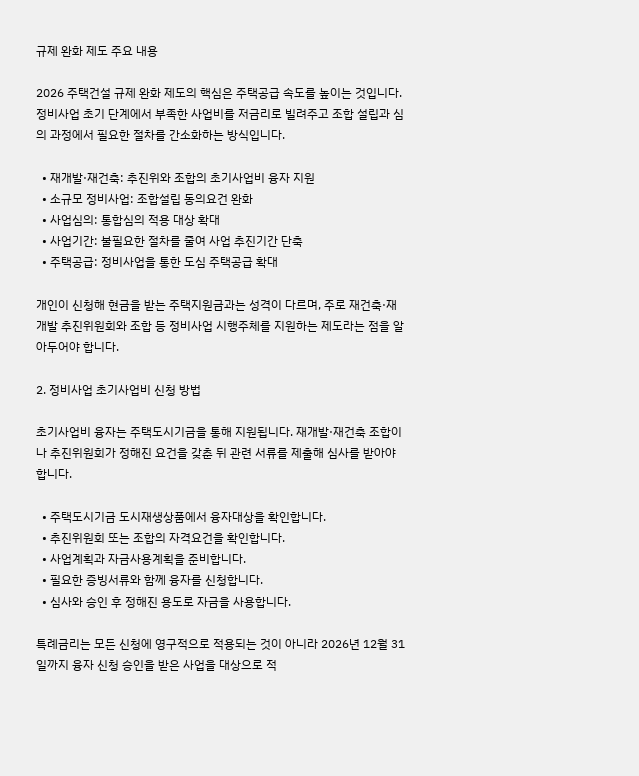규제 완화 제도 주요 내용

2026 주택건설 규제 완화 제도의 핵심은 주택공급 속도를 높이는 것입니다. 정비사업 초기 단계에서 부족한 사업비를 저금리로 빌려주고 조합 설립과 심의 과정에서 필요한 절차를 간소화하는 방식입니다.

  • 재개발·재건축: 추진위와 조합의 초기사업비 융자 지원
  • 소규모 정비사업: 조합설립 동의요건 완화
  • 사업심의: 통합심의 적용 대상 확대
  • 사업기간: 불필요한 절차를 줄여 사업 추진기간 단축
  • 주택공급: 정비사업을 통한 도심 주택공급 확대

개인이 신청해 현금을 받는 주택지원금과는 성격이 다르며, 주로 재건축·재개발 추진위원회와 조합 등 정비사업 시행주체를 지원하는 제도라는 점을 알아두어야 합니다.

2. 정비사업 초기사업비 신청 방법

초기사업비 융자는 주택도시기금을 통해 지원됩니다. 재개발·재건축 조합이나 추진위원회가 정해진 요건을 갖춘 뒤 관련 서류를 제출해 심사를 받아야 합니다.

  • 주택도시기금 도시재생상품에서 융자대상을 확인합니다.
  • 추진위원회 또는 조합의 자격요건을 확인합니다.
  • 사업계획과 자금사용계획을 준비합니다.
  • 필요한 증빙서류와 함께 융자를 신청합니다.
  • 심사와 승인 후 정해진 용도로 자금을 사용합니다.

특례금리는 모든 신청에 영구적으로 적용되는 것이 아니라 2026년 12월 31일까지 융자 신청 승인을 받은 사업을 대상으로 적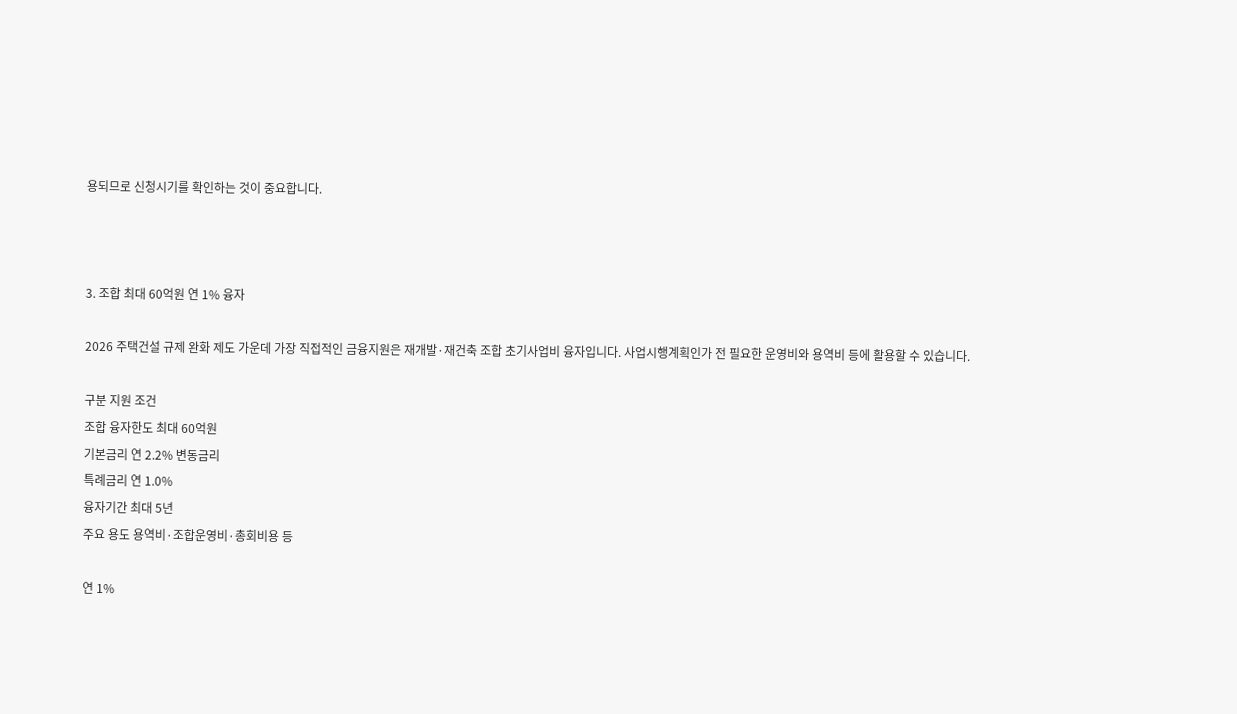용되므로 신청시기를 확인하는 것이 중요합니다.



3. 조합 최대 60억원 연 1% 융자

2026 주택건설 규제 완화 제도 가운데 가장 직접적인 금융지원은 재개발·재건축 조합 초기사업비 융자입니다. 사업시행계획인가 전 필요한 운영비와 용역비 등에 활용할 수 있습니다.

구분 지원 조건
조합 융자한도 최대 60억원
기본금리 연 2.2% 변동금리
특례금리 연 1.0%
융자기간 최대 5년
주요 용도 용역비·조합운영비·총회비용 등

연 1%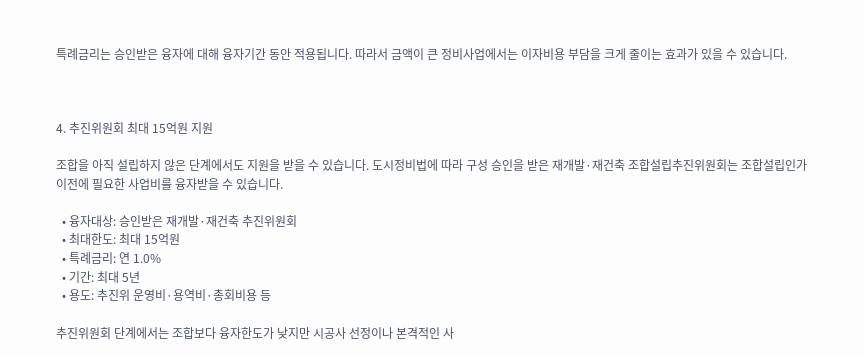특례금리는 승인받은 융자에 대해 융자기간 동안 적용됩니다. 따라서 금액이 큰 정비사업에서는 이자비용 부담을 크게 줄이는 효과가 있을 수 있습니다.



4. 추진위원회 최대 15억원 지원

조합을 아직 설립하지 않은 단계에서도 지원을 받을 수 있습니다. 도시정비법에 따라 구성 승인을 받은 재개발·재건축 조합설립추진위원회는 조합설립인가 이전에 필요한 사업비를 융자받을 수 있습니다.

  • 융자대상: 승인받은 재개발·재건축 추진위원회
  • 최대한도: 최대 15억원
  • 특례금리: 연 1.0%
  • 기간: 최대 5년
  • 용도: 추진위 운영비·용역비·총회비용 등

추진위원회 단계에서는 조합보다 융자한도가 낮지만 시공사 선정이나 본격적인 사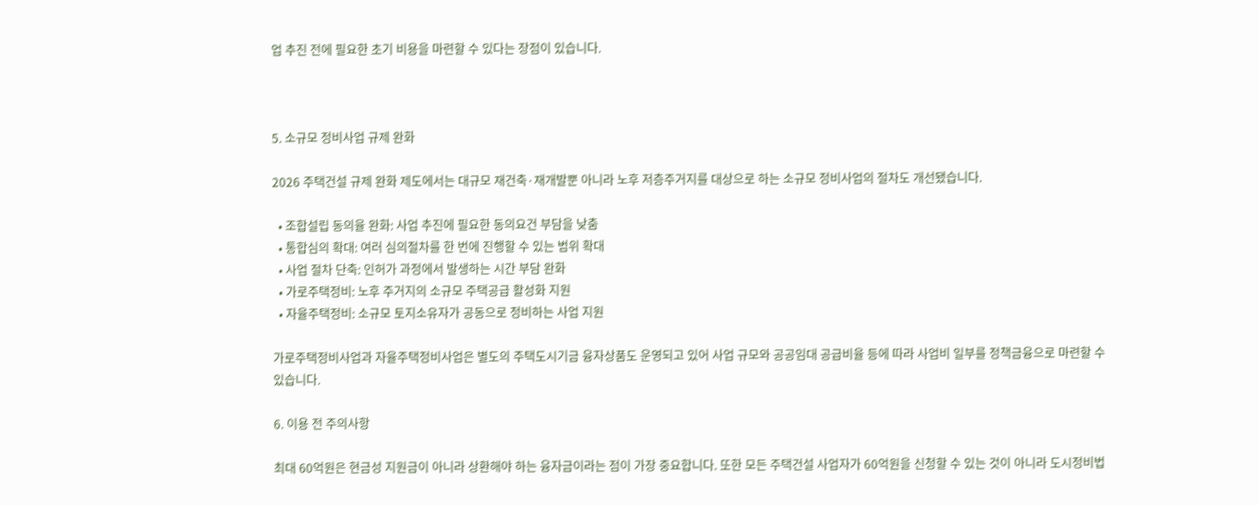업 추진 전에 필요한 초기 비용을 마련할 수 있다는 장점이 있습니다.



5. 소규모 정비사업 규제 완화

2026 주택건설 규제 완화 제도에서는 대규모 재건축·재개발뿐 아니라 노후 저층주거지를 대상으로 하는 소규모 정비사업의 절차도 개선됐습니다.

  • 조합설립 동의율 완화: 사업 추진에 필요한 동의요건 부담을 낮춤
  • 통합심의 확대: 여러 심의절차를 한 번에 진행할 수 있는 범위 확대
  • 사업 절차 단축: 인허가 과정에서 발생하는 시간 부담 완화
  • 가로주택정비: 노후 주거지의 소규모 주택공급 활성화 지원
  • 자율주택정비: 소규모 토지소유자가 공동으로 정비하는 사업 지원

가로주택정비사업과 자율주택정비사업은 별도의 주택도시기금 융자상품도 운영되고 있어 사업 규모와 공공임대 공급비율 등에 따라 사업비 일부를 정책금융으로 마련할 수 있습니다.

6. 이용 전 주의사항

최대 60억원은 현금성 지원금이 아니라 상환해야 하는 융자금이라는 점이 가장 중요합니다. 또한 모든 주택건설 사업자가 60억원을 신청할 수 있는 것이 아니라 도시정비법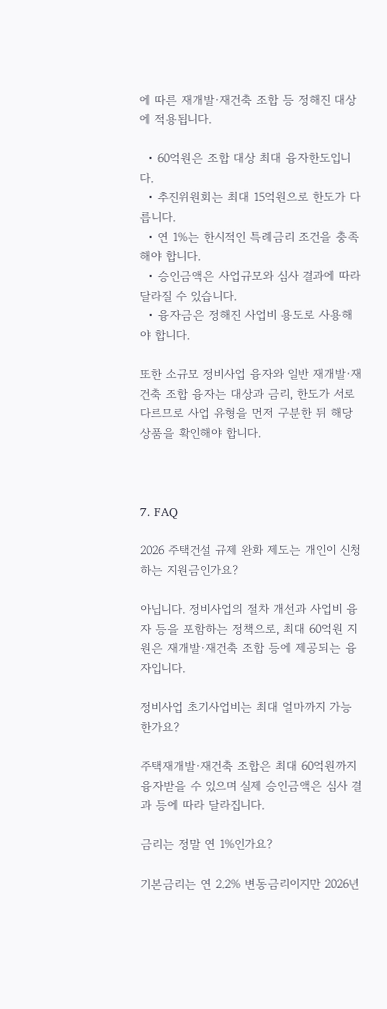에 따른 재개발·재건축 조합 등 정해진 대상에 적용됩니다.

  • 60억원은 조합 대상 최대 융자한도입니다.
  • 추진위원회는 최대 15억원으로 한도가 다릅니다.
  • 연 1%는 한시적인 특례금리 조건을 충족해야 합니다.
  • 승인금액은 사업규모와 심사 결과에 따라 달라질 수 있습니다.
  • 융자금은 정해진 사업비 용도로 사용해야 합니다.

또한 소규모 정비사업 융자와 일반 재개발·재건축 조합 융자는 대상과 금리, 한도가 서로 다르므로 사업 유형을 먼저 구분한 뒤 해당 상품을 확인해야 합니다.



7. FAQ

2026 주택건설 규제 완화 제도는 개인이 신청하는 지원금인가요?

아닙니다. 정비사업의 절차 개선과 사업비 융자 등을 포함하는 정책으로, 최대 60억원 지원은 재개발·재건축 조합 등에 제공되는 융자입니다.

정비사업 초기사업비는 최대 얼마까지 가능한가요?

주택재개발·재건축 조합은 최대 60억원까지 융자받을 수 있으며 실제 승인금액은 심사 결과 등에 따라 달라집니다.

금리는 정말 연 1%인가요?

기본금리는 연 2.2% 변동금리이지만 2026년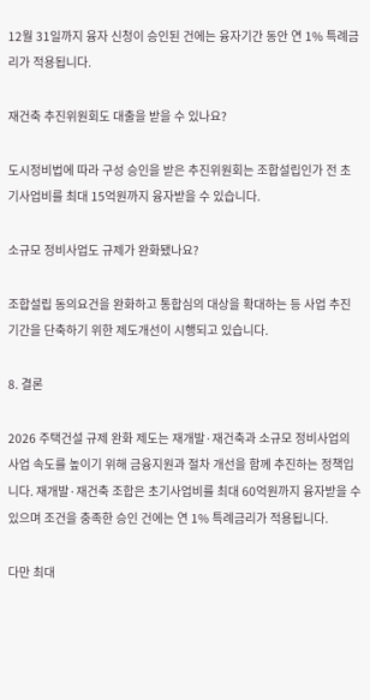12월 31일까지 융자 신청이 승인된 건에는 융자기간 동안 연 1% 특례금리가 적용됩니다.

재건축 추진위원회도 대출을 받을 수 있나요?

도시정비법에 따라 구성 승인을 받은 추진위원회는 조합설립인가 전 초기사업비를 최대 15억원까지 융자받을 수 있습니다.

소규모 정비사업도 규제가 완화됐나요?

조합설립 동의요건을 완화하고 통합심의 대상을 확대하는 등 사업 추진기간을 단축하기 위한 제도개선이 시행되고 있습니다.

8. 결론

2026 주택건설 규제 완화 제도는 재개발·재건축과 소규모 정비사업의 사업 속도를 높이기 위해 금융지원과 절차 개선을 함께 추진하는 정책입니다. 재개발·재건축 조합은 초기사업비를 최대 60억원까지 융자받을 수 있으며 조건을 충족한 승인 건에는 연 1% 특례금리가 적용됩니다.

다만 최대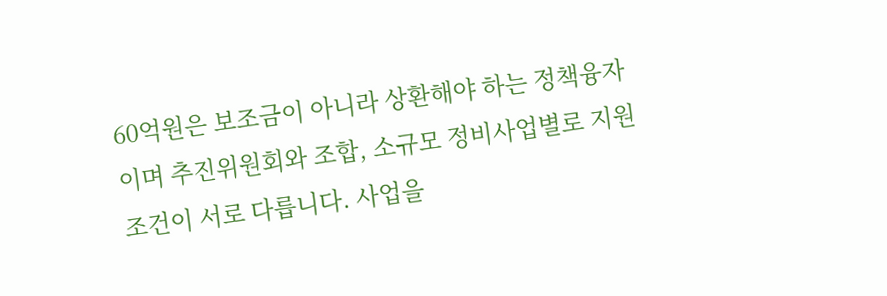60억원은 보조금이 아니라 상환해야 하는 정책융자이며 추진위원회와 조합, 소규모 정비사업별로 지원조건이 서로 다릅니다. 사업을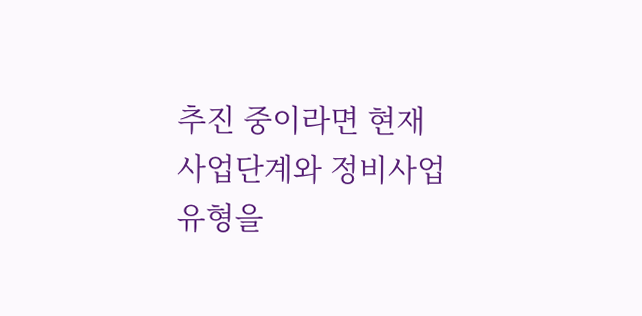추진 중이라면 현재 사업단계와 정비사업 유형을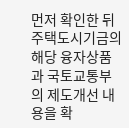먼저 확인한 뒤 주택도시기금의 해당 융자상품과 국토교통부의 제도개선 내용을 확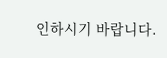인하시기 바랍니다.